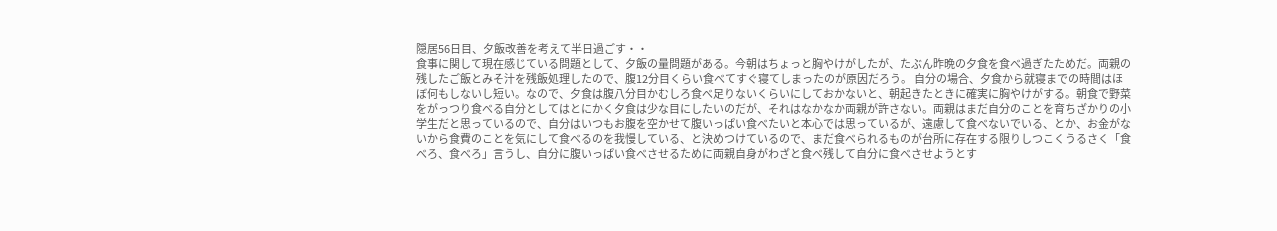隠居56日目、夕飯改善を考えて半日過ごす・・
食事に関して現在感じている問題として、夕飯の量問題がある。今朝はちょっと胸やけがしたが、たぶん昨晩の夕食を食べ過ぎたためだ。両親の残したご飯とみそ汁を残飯処理したので、腹12分目くらい食べてすぐ寝てしまったのが原因だろう。 自分の場合、夕食から就寝までの時間はほぼ何もしないし短い。なので、夕食は腹八分目かむしろ食べ足りないくらいにしておかないと、朝起きたときに確実に胸やけがする。朝食で野菜をがっつり食べる自分としてはとにかく夕食は少な目にしたいのだが、それはなかなか両親が許さない。両親はまだ自分のことを育ちざかりの小学生だと思っているので、自分はいつもお腹を空かせて腹いっぱい食べたいと本心では思っているが、遠慮して食べないでいる、とか、お金がないから食費のことを気にして食べるのを我慢している、と決めつけているので、まだ食べられるものが台所に存在する限りしつこくうるさく「食べろ、食べろ」言うし、自分に腹いっぱい食べさせるために両親自身がわざと食べ残して自分に食べさせようとす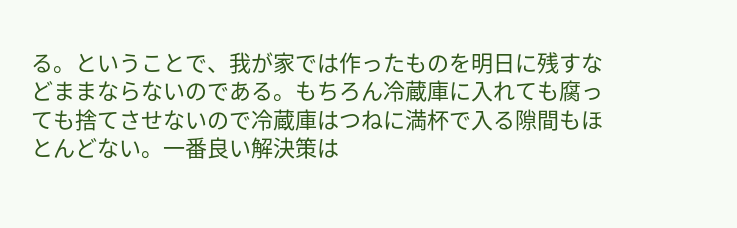る。ということで、我が家では作ったものを明日に残すなどままならないのである。もちろん冷蔵庫に入れても腐っても捨てさせないので冷蔵庫はつねに満杯で入る隙間もほとんどない。一番良い解決策は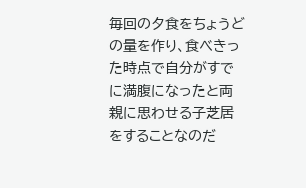毎回の夕食をちょうどの量を作り、食べきった時点で自分がすでに満腹になったと両親に思わせる子芝居をすることなのだ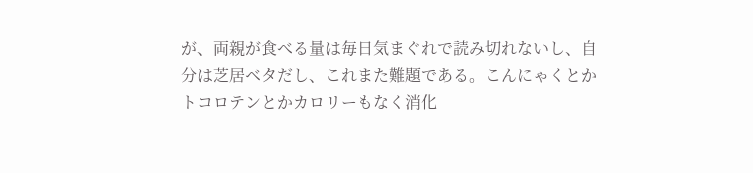が、両親が食べる量は毎日気まぐれで読み切れないし、自分は芝居ベタだし、これまた難題である。こんにゃくとかトコロテンとかカロリーもなく消化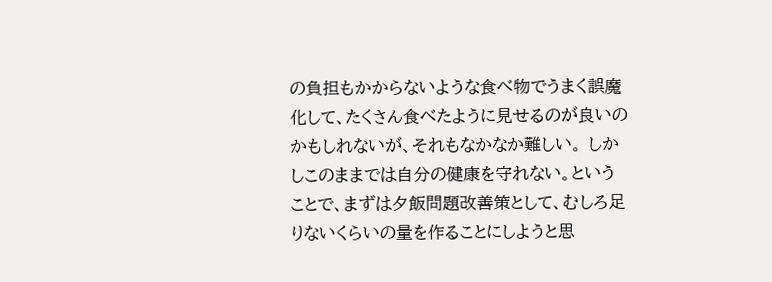の負担もかからないような食べ物でうまく誤魔化して、たくさん食べたように見せるのが良いのかもしれないが、それもなかなか難しい。 しかしこのままでは自分の健康を守れない。ということで、まずは夕飯問題改善策として、むしろ足りないくらいの量を作ることにしようと思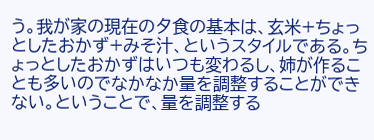う。我が家の現在の夕食の基本は、玄米+ちょっとしたおかず+みそ汁、というスタイルである。ちょっとしたおかずはいつも変わるし、姉が作ることも多いのでなかなか量を調整することができない。ということで、量を調整する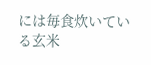には毎食炊いている玄米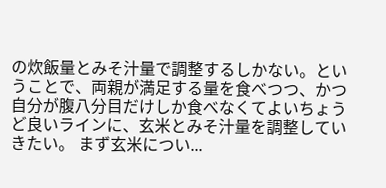の炊飯量とみそ汁量で調整するしかない。ということで、両親が満足する量を食べつつ、かつ自分が腹八分目だけしか食べなくてよいちょうど良いラインに、玄米とみそ汁量を調整していきたい。 まず玄米につい...